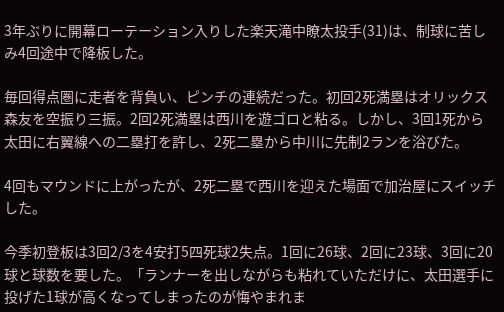3年ぶりに開幕ローテーション入りした楽天滝中瞭太投手(31)は、制球に苦しみ4回途中で降板した。

毎回得点圏に走者を背負い、ピンチの連続だった。初回2死満塁はオリックス森友を空振り三振。2回2死満塁は西川を遊ゴロと粘る。しかし、3回1死から太田に右翼線への二塁打を許し、2死二塁から中川に先制2ランを浴びた。

4回もマウンドに上がったが、2死二塁で西川を迎えた場面で加治屋にスイッチした。

今季初登板は3回2/3を4安打5四死球2失点。1回に26球、2回に23球、3回に20球と球数を要した。「ランナーを出しながらも粘れていただけに、太田選手に投げた1球が高くなってしまったのが悔やまれま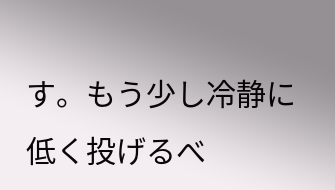す。もう少し冷静に低く投げるべ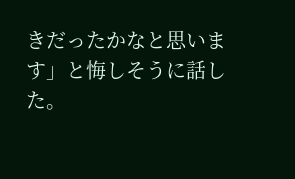きだったかなと思います」と悔しそうに話した。